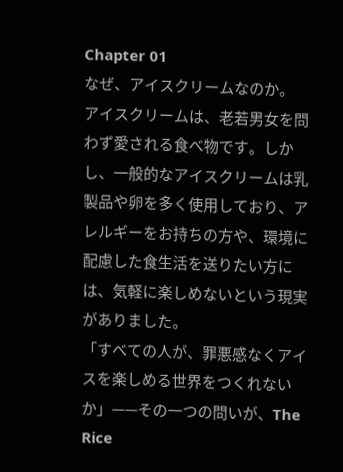Chapter 01
なぜ、アイスクリームなのか。
アイスクリームは、老若男女を問わず愛される食べ物です。しかし、一般的なアイスクリームは乳製品や卵を多く使用しており、アレルギーをお持ちの方や、環境に配慮した食生活を送りたい方には、気軽に楽しめないという現実がありました。
「すべての人が、罪悪感なくアイスを楽しめる世界をつくれないか」——その一つの問いが、The Rice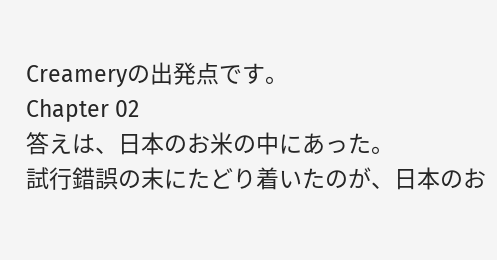Creameryの出発点です。
Chapter 02
答えは、日本のお米の中にあった。
試行錯誤の末にたどり着いたのが、日本のお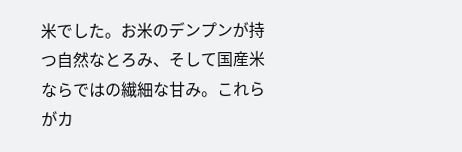米でした。お米のデンプンが持つ自然なとろみ、そして国産米ならではの繊細な甘み。これらがカ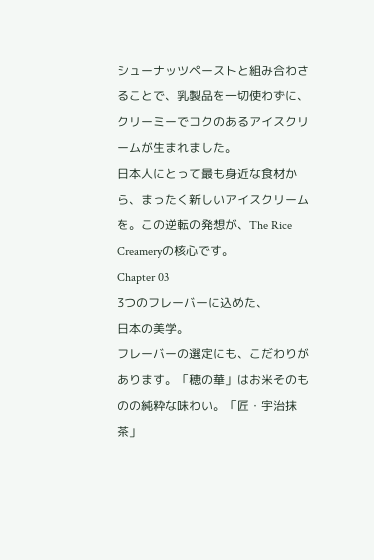シューナッツペーストと組み合わさることで、乳製品を一切使わずに、クリーミーでコクのあるアイスクリームが生まれました。
日本人にとって最も身近な食材から、まったく新しいアイスクリームを。この逆転の発想が、The Rice Creameryの核心です。
Chapter 03
3つのフレーバーに込めた、
日本の美学。
フレーバーの選定にも、こだわりがあります。「穂の華」はお米そのものの純粋な味わい。「匠・宇治抹茶」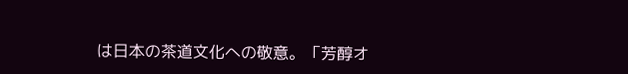は日本の茶道文化への敬意。「芳醇オ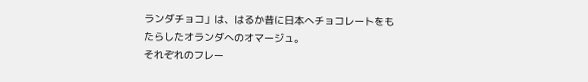ランダチョコ」は、はるか昔に日本へチョコレートをもたらしたオランダへのオマージュ。
それぞれのフレー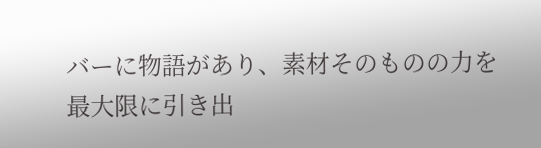バーに物語があり、素材そのものの力を最大限に引き出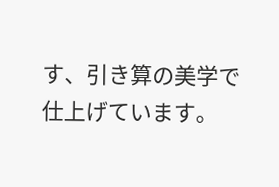す、引き算の美学で仕上げています。